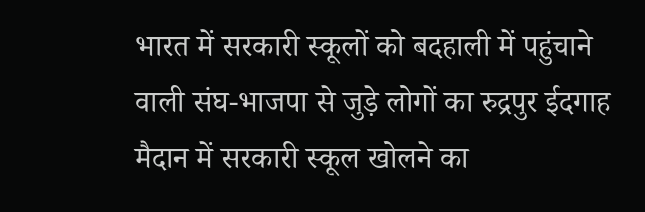भारत में सरकारी स्कूलों को बदहाली में पहुंचाने वाली संघ-भाजपा से जुड़े लोगों का रुद्रपुर ईदगाह मैदान में सरकारी स्कूल खोलने का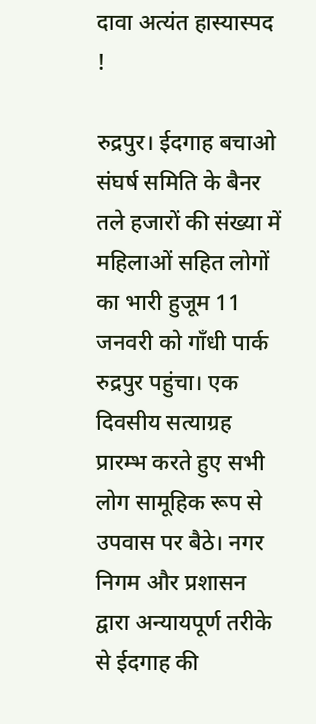दावा अत्यंत हास्यास्पद !

रुद्रपुर। ईदगाह बचाओ संघर्ष समिति के बैनर तले हजारों की संख्या में महिलाओं सहित लोगों का भारी हुजूम 11 जनवरी को गाँधी पार्क रुद्रपुर पहुंचा। एक दिवसीय सत्याग्रह प्रारम्भ करते हुए सभी लोग सामूहिक रूप से उपवास पर बैठे। नगर निगम और प्रशासन द्वारा अन्यायपूर्ण तरीके से ईदगाह की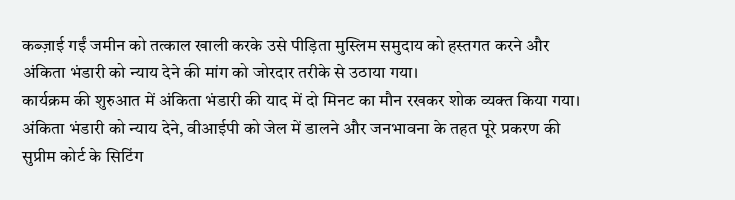कब्ज़ाई गईं जमीन को तत्काल खाली करके उसे पीड़िता मुस्लिम समुदाय को हस्तगत करने और अंकिता भंडारी को न्याय देने की मांग को जोरदार तरीके से उठाया गया।
कार्यक्रम की शुरुआत में अंकिता भंडारी की याद में दो मिनट का मौन रखकर शोक व्यक्त किया गया। अंकिता भंडारी को न्याय देने, वीआईपी को जेल में डालने और जनभावना के तहत पूरे प्रकरण की सुप्रीम कोर्ट के सिटिंग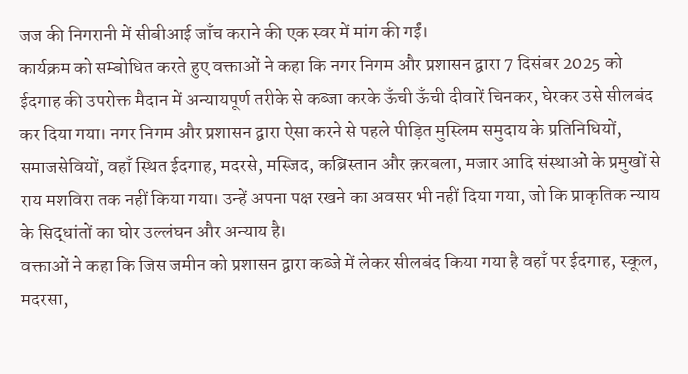जज की निगरानी में सीबीआई जाँच कराने की एक स्वर में मांग की गईं।
कार्यक्रम को सम्बोधित करते हुए वक्ताओं ने कहा कि नगर निगम और प्रशासन द्वारा 7 दिसंबर 2025 को ईदगाह की उपरोक्त मैदान में अन्यायपूर्ण तरीके से कब्जा करके ऊँची ऊँची दीवारें चिनकर, घेरकर उसे सीलबंद कर दिया गया। नगर निगम और प्रशासन द्वारा ऐसा करने से पहले पीड़ित मुस्लिम समुदाय के प्रतिनिधियों, समाजसेवियों, वहाँ स्थित ईदगाह, मदरसे, मस्जिद, कब्रिस्तान और क़रबला, मजार आदि संस्थाओं के प्रमुखों से राय मशविरा तक नहीं किया गया। उन्हें अपना पक्ष रखने का अवसर भी नहीं दिया गया, जो कि प्राकृतिक न्याय के सिद्धांतों का घोर उल्लंघन और अन्याय है।
वक्ताओं ने कहा कि जिस जमीन को प्रशासन द्वारा कब्जे में लेकर सीलबंद किया गया है वहाँ पर ईदगाह, स्कूल, मदरसा,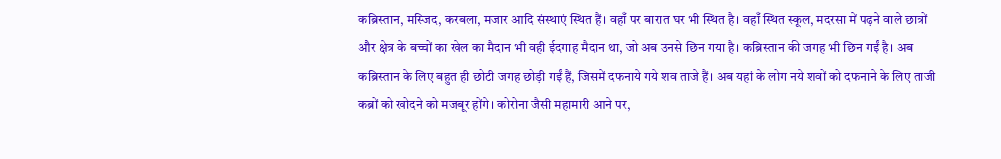कब्रिस्तान, मस्जिद, करबला, मजार आदि संस्थाएं स्थित हैं। वहाँ पर बारात घर भी स्थित है। वहाँ स्थित स्कूल, मदरसा में पढ़ने वाले छात्रों और क्षेत्र के बच्चों का खेल का मैदान भी वही ईदगाह मैदान था, जो अब उनसे छिन गया है। कब्रिस्तान की जगह भी छिन गईं है। अब कब्रिस्तान के लिए बहुत ही छोटी जगह छोड़ी गईं हैं, जिसमें दफनाये गये शव ताजे हैं। अब यहां के लोग नये शवों को दफनाने के लिए ताजी कब्रों को खोदने को मजबूर होंगे। कोरोना जैसी महामारी आने पर,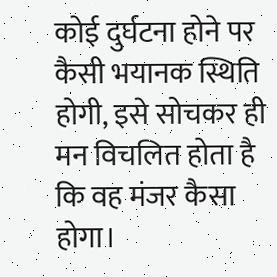कोई दुर्घटना होने पर कैसी भयानक स्थिति होगी, इसे सोचकर ही मन विचलित होता है कि वह मंजर कैसा होगा।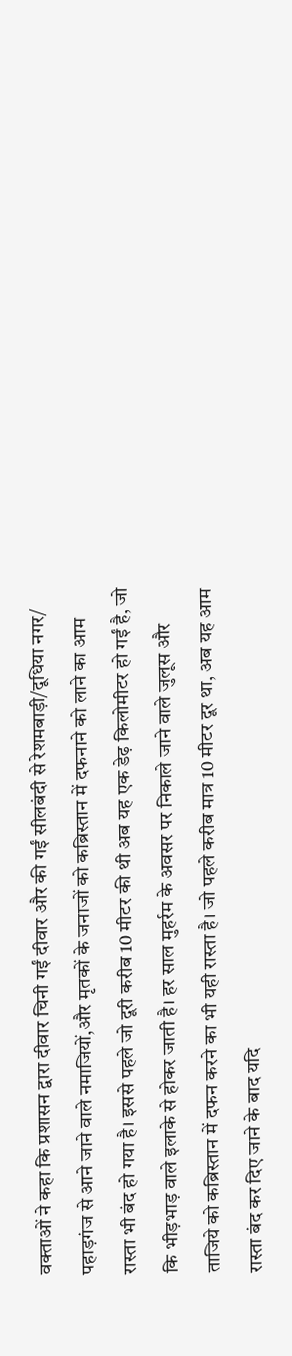वक्ताओं ने कहा कि प्रशासन द्वारा दीवार चिनी गईं दीवार और की गईं सीलबंदी से रेशमबाड़ी/दूधिया नगर/ पहाड़गंज से आने जाने वाले नमाजियों,और मृतकों के जनाजों को कब्रिस्तान में दफनाने को लाने का आम रास्ता भी बंद हो गया है। इससे पहले जो दूरी करीब 10 मीटर की थी अब यह एक डेढ़ किलोमीटर हो गईं है, जो कि भीड़भाड़ वाले इलाके से होकर जाती है। हर साल मुहर्रम के अवसर पर निकाले जाने वाले जुलूस और ताजिये को कब्रिस्तान में दफन करने का भी यही रास्ता है। जो पहले करीब मात्र 10 मीटर दूर था, अब यह आम रास्ता बंद कर दिए जाने के बाद यदि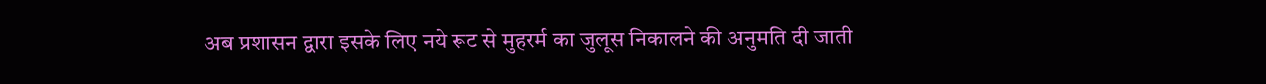अब प्रशासन द्वारा इसके लिए नये रूट से मुहरर्म का जुलूस निकालने की अनुमति दी जाती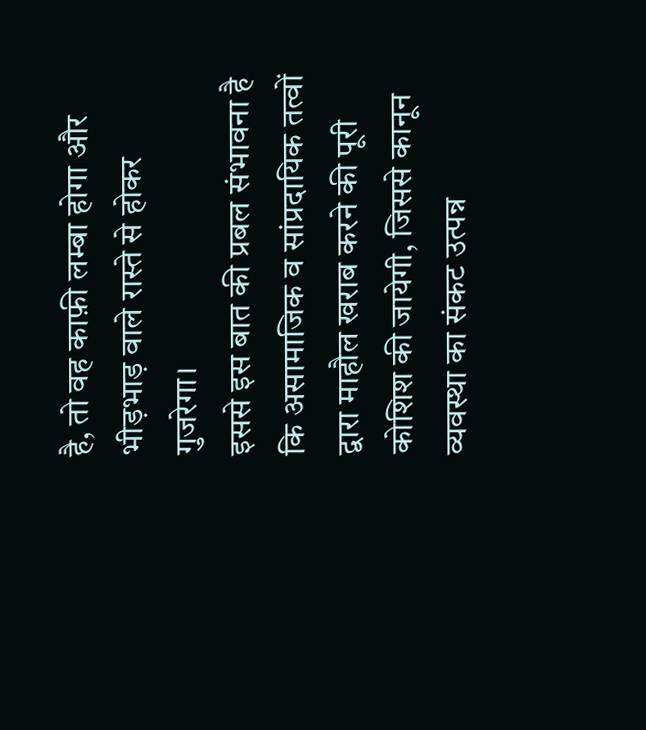है, तो वह काफ़ी लम्बा होगा और भीड़भाड़ वाले रास्ते से होकर गुजरेगा।
इससे इस बात की प्रबल संभावना है कि असामाजिक व सांप्रदायिक तत्वों द्वारा माहौल खराब करने की पूरी कोशिश की जायेगी, जिससे कानून व्यवस्था का संकट उत्पन्न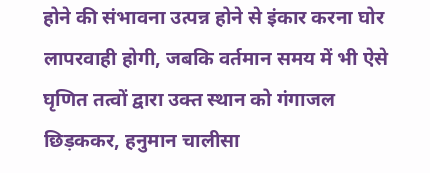होने की संभावना उत्पन्न होने से इंकार करना घोर लापरवाही होगी, जबकि वर्तमान समय में भी ऐसे घृणित तत्वों द्वारा उक्त स्थान को गंगाजल छिड़ककर, हनुमान चालीसा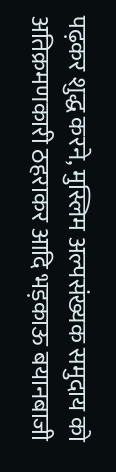पढ़कर शुद्ध करने, मुस्लिम अल्पसंख्यक समुदाय को अतिक्रमणकारी ठहराकर आदि भड़काऊ बयानबाजी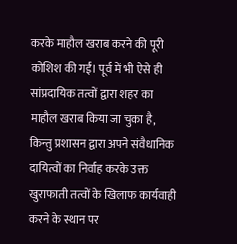करके माहौल खराब करने की पूरी कोशिश की गईं। पूर्व में भी ऐसे ही सांप्रदायिक तत्वों द्वारा शहर का माहौल खराब किया जा चुका है, किन्तु प्रशासन द्वारा अपने संवैधानिक दायित्वों का निर्वाह करके उक्त खुराफाती तत्वों के खिलाफ कार्यवाही करने के स्थान पर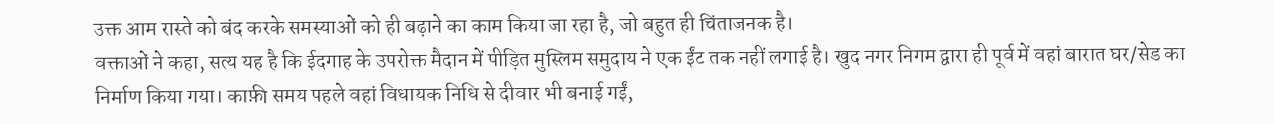उक्त आम रास्ते को बंद करके समस्याओं को ही बढ़ाने का काम किया जा रहा है, जो बहुत ही चिंताजनक है।
वक्ताओं ने कहा, सत्य यह है कि ईदगाह के उपरोक्त मैदान में पीड़ित मुस्लिम समुदाय ने एक ईंट तक नहीं लगाई है। खुद नगर निगम द्वारा ही पूर्व में वहां बारात घर/सेड का निर्माण किया गया। काफ़ी समय पहले वहां विधायक निधि से दीवार भी बनाई गईं,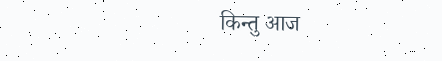किन्तु आज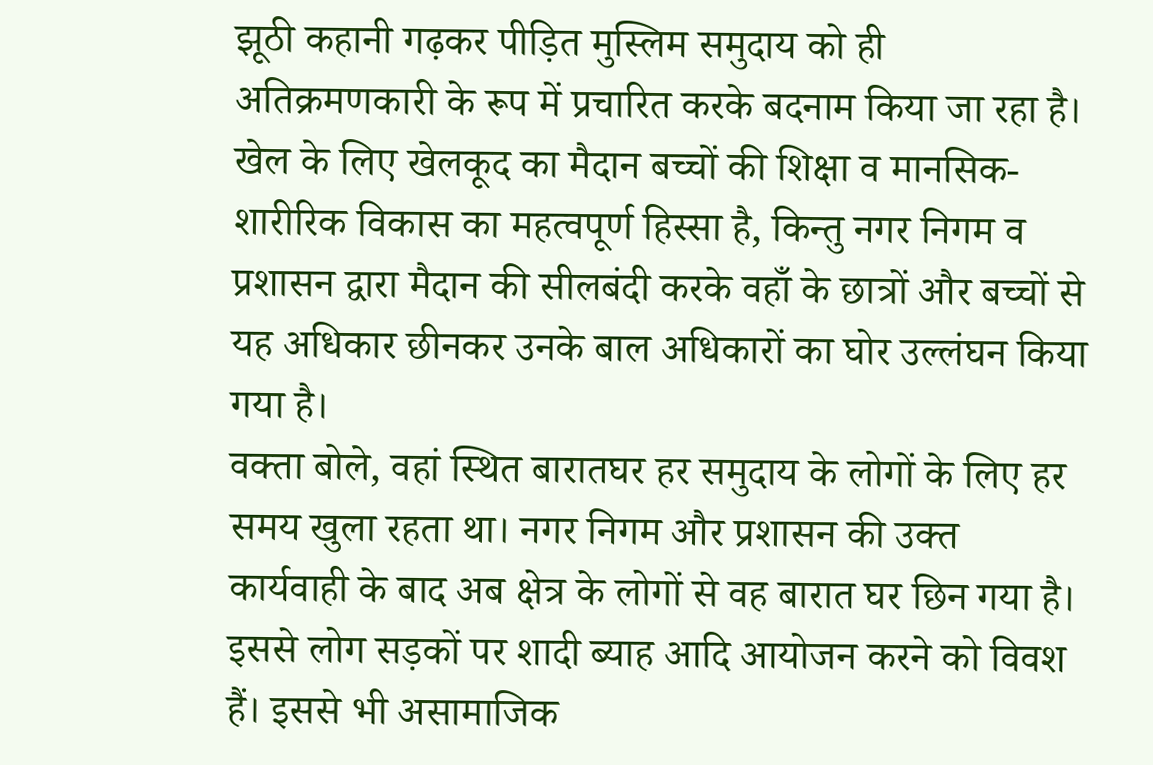झूठी कहानी गढ़कर पीड़ित मुस्लिम समुदाय को ही अतिक्रमणकारी के रूप में प्रचारित करके बदनाम किया जा रहा है। खेल के लिए खेलकूद का मैदान बच्चों की शिक्षा व मानसिक-शारीरिक विकास का महत्वपूर्ण हिस्सा है, किन्तु नगर निगम व प्रशासन द्वारा मैदान की सीलबंदी करके वहाँ के छात्रों और बच्चों से यह अधिकार छीनकर उनके बाल अधिकारों का घोर उल्लंघन किया गया है।
वक्ता बोले, वहां स्थित बारातघर हर समुदाय के लोगों के लिए हर समय खुला रहता था। नगर निगम और प्रशासन की उक्त कार्यवाही के बाद अब क्षेत्र के लोगों से वह बारात घर छिन गया है। इससे लोग सड़कों पर शादी ब्याह आदि आयोजन करने को विवश हैं। इससे भी असामाजिक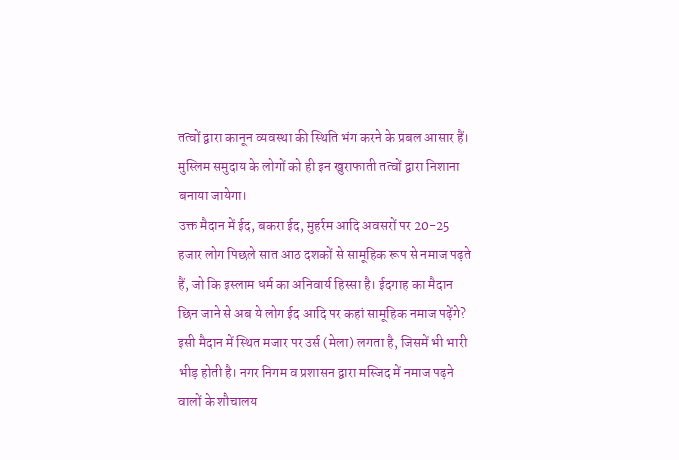तत्वों द्वारा कानून व्यवस्था की स्थिति भंग करने के प्रबल आसार हैं। मुस्लिम समुदाय के लोगों को ही इन खुराफाती तत्वों द्वारा निशाना बनाया जायेगा।
उक्त मैदान में ईद, बकरा ईद, मुहर्रम आदि अवसरों पर 20-25 हजार लोग पिछले सात आठ दशकों से सामूहिक रूप से नमाज पढ़ते हैं, जो कि इस्लाम धर्म का अनिवार्य हिस्सा है। ईदगाह का मैदान छिन जाने से अब ये लोग ईद आदि पर कहां सामूहिक नमाज पढ़ेंगे? इसी मैदान में स्थित मजार पर उर्स (मेला) लगता है, जिसमें भी भारी भीड़ होती है। नगर निगम व प्रशासन द्वारा मस्जिद में नमाज पढ़ने वालों के शौचालय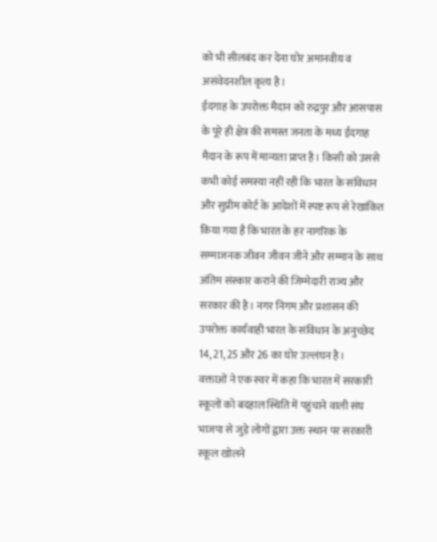को भी सीलबंद कर देना घोर अमानवीय व असंवेदनशील कृत्य है।
ईदगाह के उपरोक्त मैदान को रुद्रपुर और आसपास के पूरे ही क्षेत्र की समस्त जनता के मध्य ईदगाह मैदान के रूप में मान्यता प्राप्त है। किसी को उससे कभी कोई समस्या नहीं रही कि भारत के संविधान और सुप्रीम कोर्ट के आदेशों में स्पष्ट रूप से रेखांकित किया गया है कि भारत के हर नागरिक के सम्माजनक जीवन जीवन जीने और सम्मान के साथ अंतिम संस्कार कराने की जिम्मेदारी राज्य और सरकार की है। नगर निगम और प्रशासन की उपरोक्त कार्यवाही भारत के संविधान के अनुच्छेद 14, 21, 25 और 26 का घोर उल्लंघन है।
वक्ताओं ने एक स्वर में कहा कि भारत में सरकारी स्कूलों को बदहाल स्थिति में पहुंचाने वाली संघ भाजपा से जुड़े लोगों द्वारा उक्त स्थान पर सरकारी स्कूल खोलने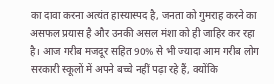का दावा करना अत्यंत हास्यास्पद है, जनता को गुमराह करने का असफल प्रयास है और उनकी असल मंशा को ही जाहिर कर रहा है। आज गरीब मजदूर सहित 90% से भी ज्यादा आम गरीब लोग सरकारी स्कूलों में अपने बच्चे नहीं पढ़ा रहे हैं, क्योंकि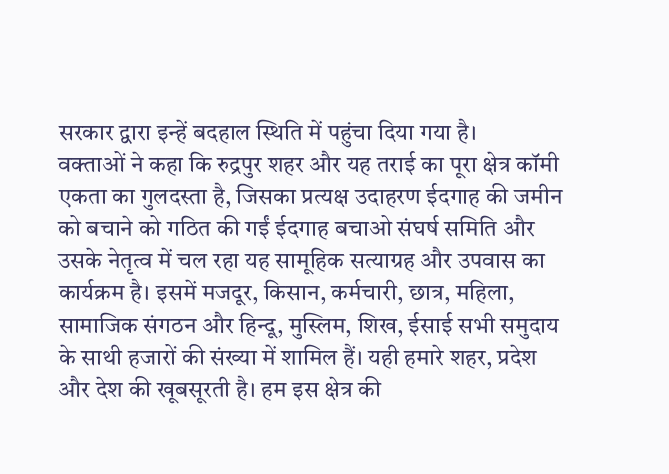सरकार द्वारा इन्हें बदहाल स्थिति में पहुंचा दिया गया है।
वक्ताओं ने कहा कि रुद्रपुर शहर और यह तराई का पूरा क्षेत्र कॉमी एकता का गुलदस्ता है, जिसका प्रत्यक्ष उदाहरण ईदगाह की जमीन को बचाने को गठित की गईं ईदगाह बचाओ संघर्ष समिति और उसके नेतृत्व में चल रहा यह सामूहिक सत्याग्रह और उपवास का कार्यक्रम है। इसमें मजदूर, किसान, कर्मचारी, छात्र, महिला, सामाजिक संगठन और हिन्दू, मुस्लिम, शिख, ईसाई सभी समुदाय के साथी हजारों की संख्या में शामिल हैं। यही हमारे शहर, प्रदेश और देश की खूबसूरती है। हम इस क्षेत्र की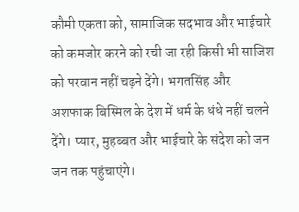कौमी एकता को, सामाजिक सदभाव और भाईचारे को कमजोर करने को रची जा रही किसी भी साजिश को परवान नहीं चढ़ने देंगे। भगतसिंह और अशफाक बिस्मिल के देश में धर्म के धंधे नहीं चलने देंगे। प्यार, मुहब्बत और भाईचारे के संदेश को जन जन तक पहुंचाएंगे।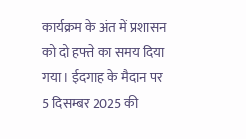कार्यक्रम के अंत में प्रशासन को दो हफ्ते का समय दिया गया। ईदगाह के मैदान पर 5 दिसम्बर 2025 की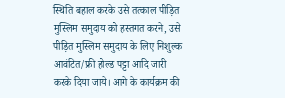स्थिति बहाल करके उसे तत्काल पीड़ित मुस्लिम समुदाय को हस्तगत करने, उसे पीड़ित मुस्लिम समुदाय के लिए निशुल्क आवंटित/फ्री होल्ड पट्टा आदि जारी करके दिया जाये। आगे के कार्यक्रम की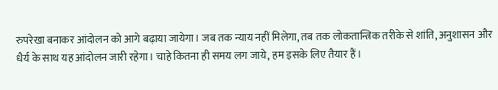रुपरेखा बनाकर आंदोलन को आगे बढ़ाया जायेगा। जब तक न्याय नहीं मिलेगा, तब तक लोकतान्त्रिक तरीके से शांति, अनुशासन और धैर्य के साथ यह आंदोलन जारी रहेगा। चाहे कितना ही समय लग जाये, हम इसके लिए तैयार हैं।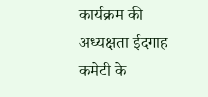कार्यक्रम की अध्यक्षता ईदगाह कमेटी के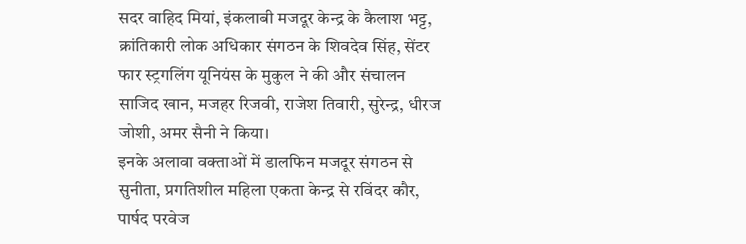सदर वाहिद मियां, इंकलाबी मजदूर केन्द्र के कैलाश भट्ट, क्रांतिकारी लोक अधिकार संगठन के शिवदेव सिंह, सेंटर फार स्ट्रगलिंग यूनियंस के मुकुल ने की और संचालन साजिद खान, मजहर रिजवी, राजेश तिवारी, सुरेन्द्र, धीरज जोशी, अमर सैनी ने किया।
इनके अलावा वक्ताओं में डालफिन मजदूर संगठन से सुनीता, प्रगतिशील महिला एकता केन्द्र से रविंदर कौर, पार्षद परवेज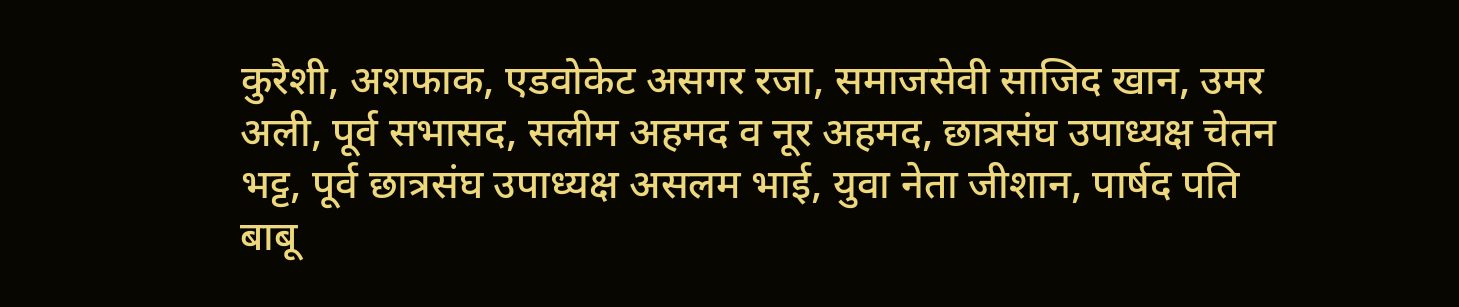कुरैशी, अशफाक, एडवोकेट असगर रजा, समाजसेवी साजिद खान, उमर अली, पूर्व सभासद, सलीम अहमद व नूर अहमद, छात्रसंघ उपाध्यक्ष चेतन भट्ट, पूर्व छात्रसंघ उपाध्यक्ष असलम भाई, युवा नेता जीशान, पार्षद पति बाबू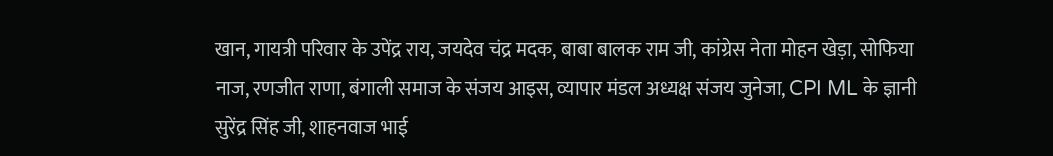खान, गायत्री परिवार के उपेंद्र राय, जयदेव चंद्र मदक, बाबा बालक राम जी, कांग्रेस नेता मोहन खेड़ा, सोफिया नाज, रणजीत राणा, बंगाली समाज के संजय आइस, व्यापार मंडल अध्यक्ष संजय जुनेजा, CPI ML के ज्ञानी सुरेंद्र सिंह जी, शाहनवाज भाई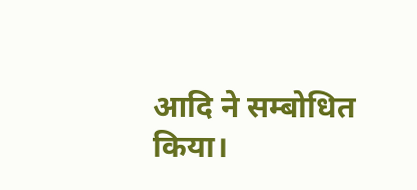आदि ने सम्बोधित किया।